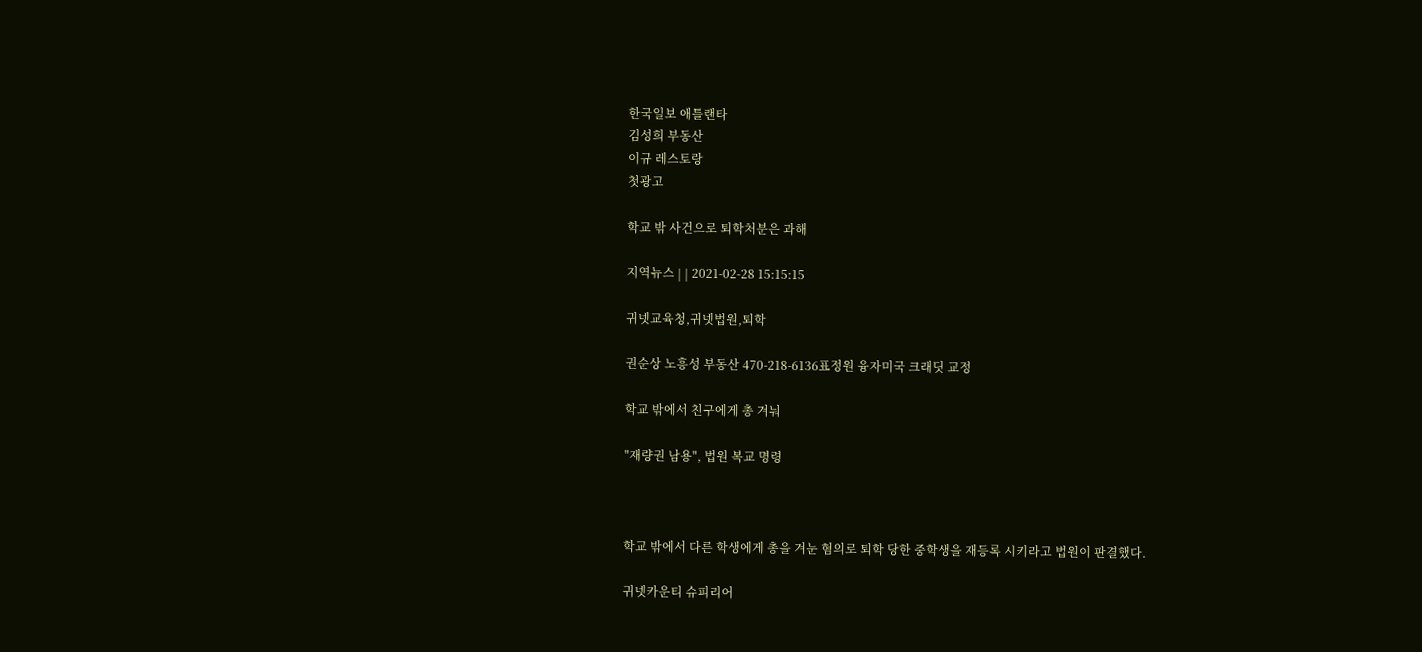한국일보 애틀랜타
김성희 부동산
이규 레스토랑
첫광고

학교 밖 사건으로 퇴학처분은 과해

지역뉴스 | | 2021-02-28 15:15:15

귀넷교육청,귀넷법원,퇴학

권순상 노흥성 부동산 470-218-6136표정원 융자미국 크래딧 교정

학교 밖에서 친구에게 총 겨눠

"재량권 남용", 법원 복교 명령



학교 밖에서 다른 학생에게 총을 겨눈 혐의로 퇴학 당한 중학생을 재등록 시키라고 법원이 판결했다.

귀넷카운티 슈피리어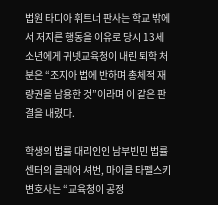법원 타디아 휘트너 판사는 학교 밖에서 저지른 행동을 이유로 당시 13세 소년에게 귀넷교육청이 내린 퇴학 처분은 “조지아 법에 반하며 총체적 재량권을 남용한 것”이라며 이 같은 판결을 내렸다.

학생의 법률 대리인인 남부빈민 법률센터의 클레어 셔번, 마이클 타펠스키 변호사는 “교육청이 공정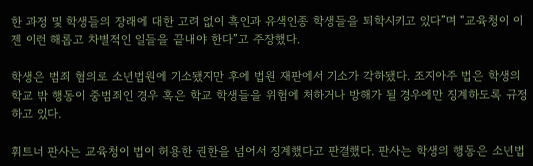한 과정 및 학생들의 장래에 대한 고려 없이 흑인과 유색인종 학생들을 퇴학시키고 있다”며 “교육청이 이젠 이런 해롭고 차별적인 일들을 끝내야 한다”고 주장했다.

학생은 범죄 혐의로 소년법원에 기소됐지만 후에 법원 재판에서 기소가 각하됐다. 조지아주 법은 학생의 학교 밖 행동이 중범죄인 경우 혹은 학교 학생들을 위험에 처하거나 방해가 될 경우에만 징계하도록 규정하고 있다.

휘트너 판사는 교육청이 법이 허용한 권한을 넘어서 징계했다고 판결했다. 판사는 학생의 행동은 소년법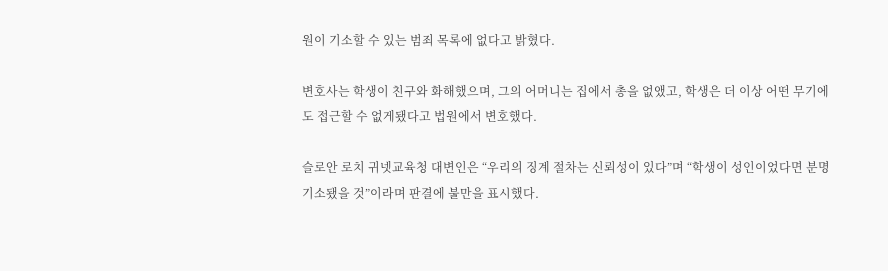원이 기소할 수 있는 범죄 목록에 없다고 밝혔다.

변호사는 학생이 친구와 화해했으며, 그의 어머니는 집에서 총을 없앴고, 학생은 더 이상 어떤 무기에도 접근할 수 없게됐다고 법원에서 변호했다.

슬로안 로치 귀넷교육청 대변인은 “우리의 징계 절차는 신뢰성이 있다”며 “학생이 성인이었다면 분명 기소됐을 것”이라며 판결에 불만을 표시했다.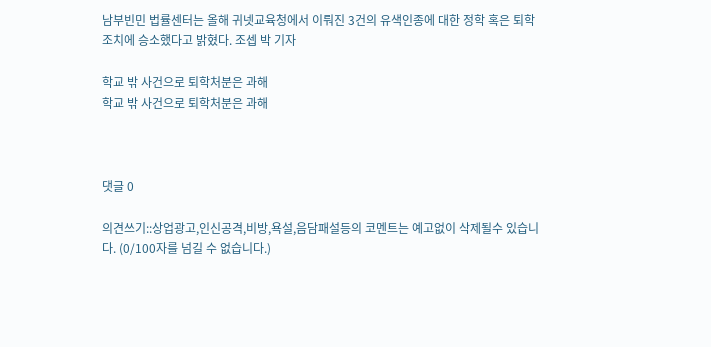남부빈민 법률센터는 올해 귀넷교육청에서 이뤄진 3건의 유색인종에 대한 정학 혹은 퇴학 조치에 승소했다고 밝혔다. 조셉 박 기자

학교 밖 사건으로 퇴학처분은 과해
학교 밖 사건으로 퇴학처분은 과해



댓글 0

의견쓰기::상업광고,인신공격,비방,욕설,음담패설등의 코멘트는 예고없이 삭제될수 있습니다. (0/100자를 넘길 수 없습니다.)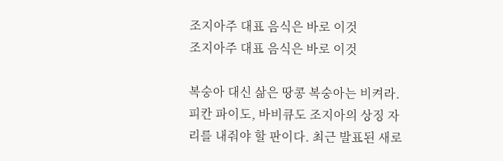조지아주 대표 음식은 바로 이것
조지아주 대표 음식은 바로 이것

복숭아 대신 삶은 땅콩 복숭아는 비켜라. 피칸 파이도, 바비큐도 조지아의 상징 자리를 내줘야 할 판이다. 최근 발표된 새로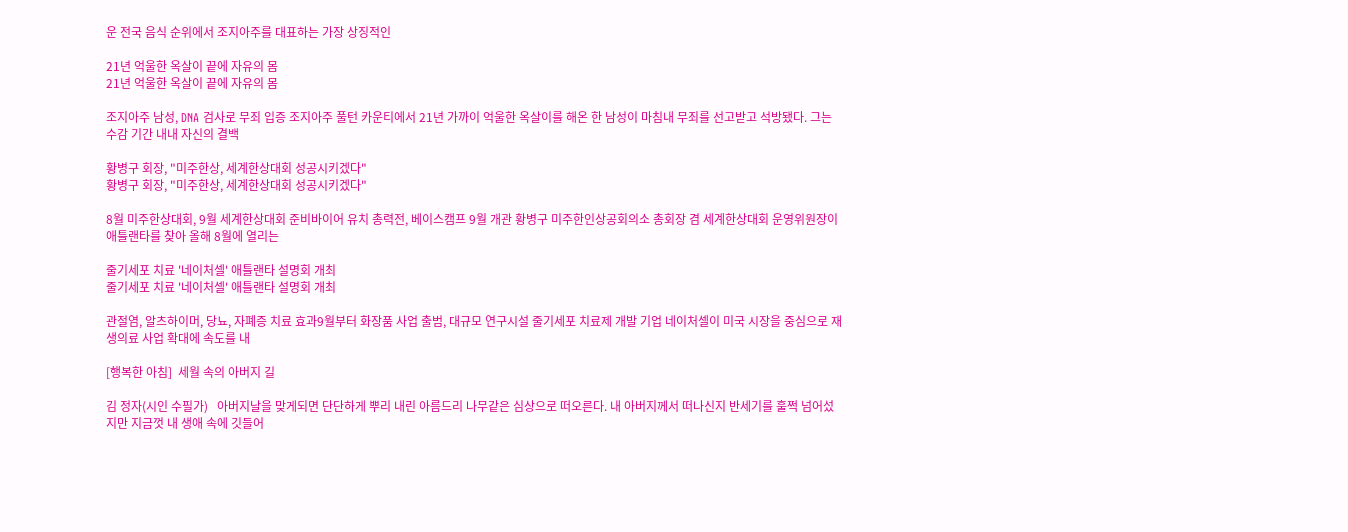운 전국 음식 순위에서 조지아주를 대표하는 가장 상징적인

21년 억울한 옥살이 끝에 자유의 몸
21년 억울한 옥살이 끝에 자유의 몸

조지아주 남성, DNA 검사로 무죄 입증 조지아주 풀턴 카운티에서 21년 가까이 억울한 옥살이를 해온 한 남성이 마침내 무죄를 선고받고 석방됐다. 그는 수감 기간 내내 자신의 결백

황병구 회장, "미주한상, 세계한상대회 성공시키겠다"
황병구 회장, "미주한상, 세계한상대회 성공시키겠다"

8월 미주한상대회, 9월 세계한상대회 준비바이어 유치 총력전, 베이스캠프 9월 개관 황병구 미주한인상공회의소 총회장 겸 세계한상대회 운영위원장이 애틀랜타를 찾아 올해 8월에 열리는

줄기세포 치료 '네이처셀' 애틀랜타 설명회 개최
줄기세포 치료 '네이처셀' 애틀랜타 설명회 개최

관절염, 알츠하이머, 당뇨, 자폐증 치료 효과9월부터 화장품 사업 출범, 대규모 연구시설 줄기세포 치료제 개발 기업 네이처셀이 미국 시장을 중심으로 재생의료 사업 확대에 속도를 내

[행복한 아침]  세월 속의 아버지 길

김 정자(시인 수필가)   아버지날을 맞게되면 단단하게 뿌리 내린 아름드리 나무같은 심상으로 떠오른다. 내 아버지께서 떠나신지 반세기를 훌쩍 넘어섰지만 지금껏 내 생애 속에 깃들어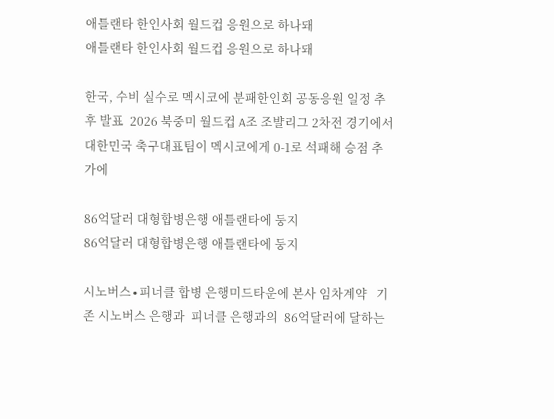애틀랜타 한인사회 월드컵 응원으로 하나돼
애틀랜타 한인사회 월드컵 응원으로 하나돼

한국, 수비 실수로 멕시코에 분패한인회 공동응원 일정 추후 발표  2026 북중미 월드컵 A조 조뱔리그 2차전 경기에서 대한민국 축구대표팀이 멕시코에게 0-1로 석패해 승점 추가에

86억달러 대형합병은행 애틀랜타에 둥지
86억달러 대형합병은행 애틀랜타에 둥지

시노버스∙피너클 합병 은행미드타운에 본사 임차계약   기존 시노버스 은행과  피너클 은행과의  86억달러에 달하는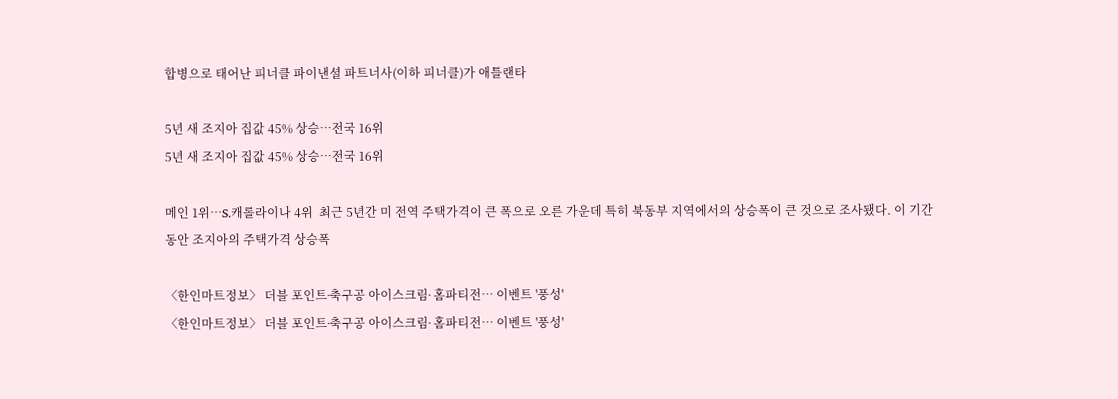합병으로 태어난 피너클 파이낸셜 파트너사(이하 피너클)가 애틀랜타

5년 새 조지아 집값 45% 상승…전국 16위
5년 새 조지아 집값 45% 상승…전국 16위

메인 1위…S.캐롤라이나 4위  최근 5년간 미 전역 주택가격이 큰 폭으로 오른 가운데 특히 북동부 지역에서의 상승폭이 큰 것으로 조사됐다. 이 기간 동안 조지아의 주택가격 상승폭

〈한인마트정보〉 더블 포인트∙축구공 아이스크림∙ 홈파티전… 이벤트 '풍성'
〈한인마트정보〉 더블 포인트∙축구공 아이스크림∙ 홈파티전… 이벤트 '풍성'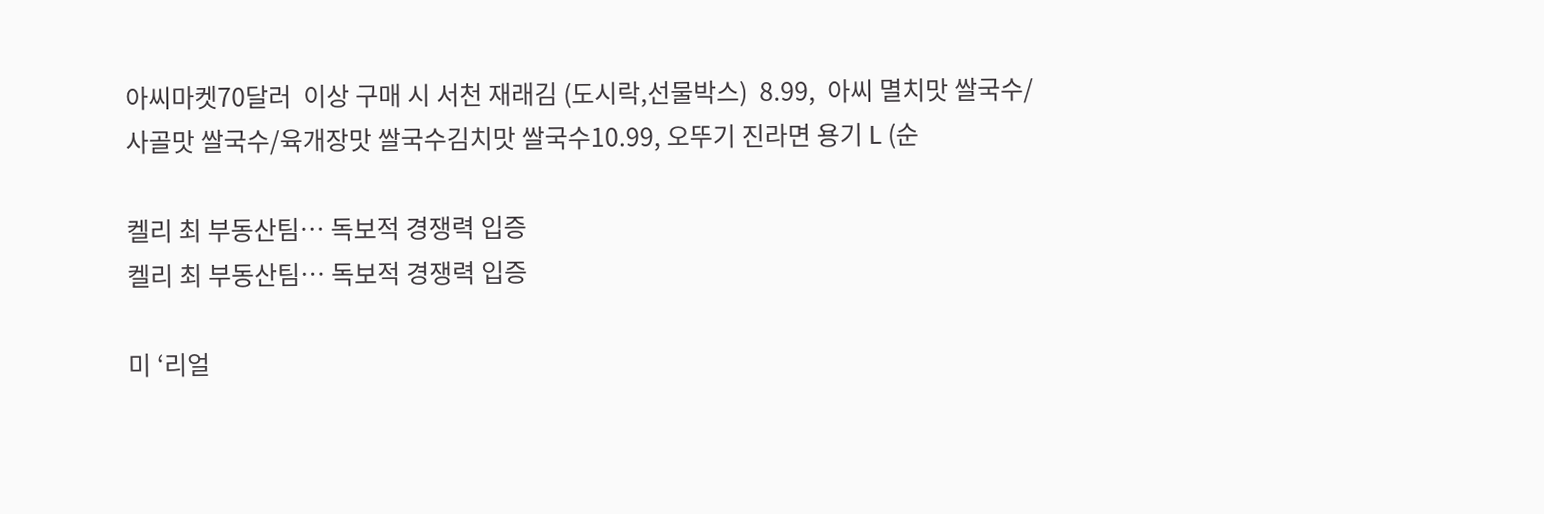아씨마켓70달러  이상 구매 시 서천 재래김 (도시락,선물박스)  8.99,  아씨 멸치맛 쌀국수/사골맛 쌀국수/육개장맛 쌀국수김치맛 쌀국수10.99, 오뚜기 진라면 용기 L (순

켈리 최 부동산팀… 독보적 경쟁력 입증
켈리 최 부동산팀… 독보적 경쟁력 입증

미 ‘리얼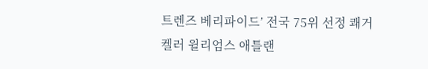트렌즈 베리파이드’ 전국 75위 선정 쾌거 켈러 윌리엄스 애틀랜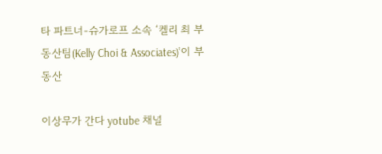타 파트너-슈가로프 소속 ‘켈리 최 부동산팀(Kelly Choi & Associates)’이 부동산

이상무가 간다 yotube 채널